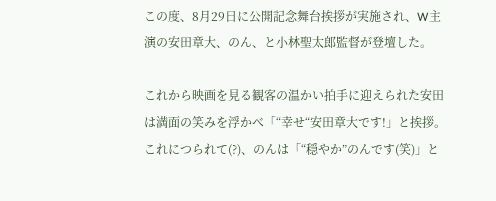この度、8月29日に公開記念舞台挨拶が実施され、W主演の安田章大、のん、と小林聖太郎監督が登壇した。

これから映画を見る観客の温かい拍手に迎えられた安田は満面の笑みを浮かべ「“幸せ“安田章大です!」と挨拶。これにつられて(?)、のんは「“穏やか”のんです(笑)」と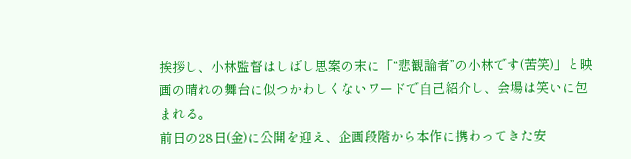挨拶し、小林監督はしばし思案の末に「“悲観論者”の小林です(苦笑)」と映画の晴れの舞台に似つかわしくないワードで⾃己紹介し、会場は笑いに包まれる。
前日の28日(金)に公開を迎え、企画段階から本作に携わってきた安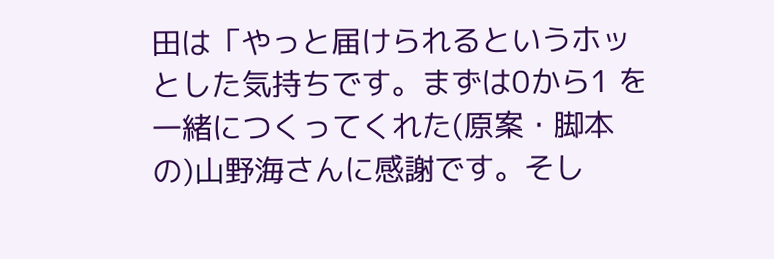田は「やっと届けられるというホッとした気持ちです。まずは0から1 を一緒につくってくれた(原案・脚本の)山野海さんに感謝です。そし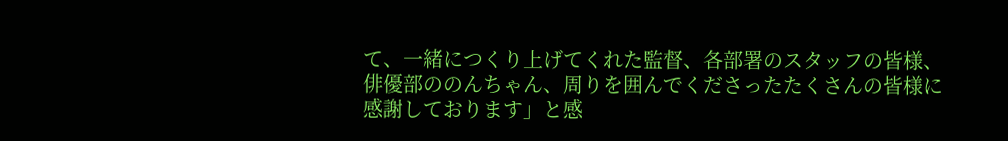て、一緒につくり上げてくれた監督、各部署のスタッフの皆様、俳優部ののんちゃん、周りを囲んでくださったたくさんの皆様に感謝しております」と感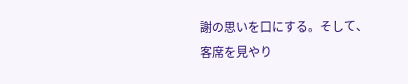謝の思いを口にする。そして、客席を見やり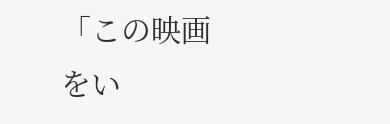「この映画をい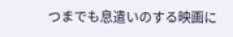つまでも息遣いのする映画に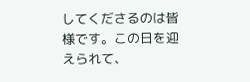してくださるのは皆様です。この日を迎えられて、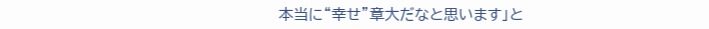本当に“幸せ”章大だなと思います」と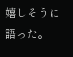嬉しそうに語った。